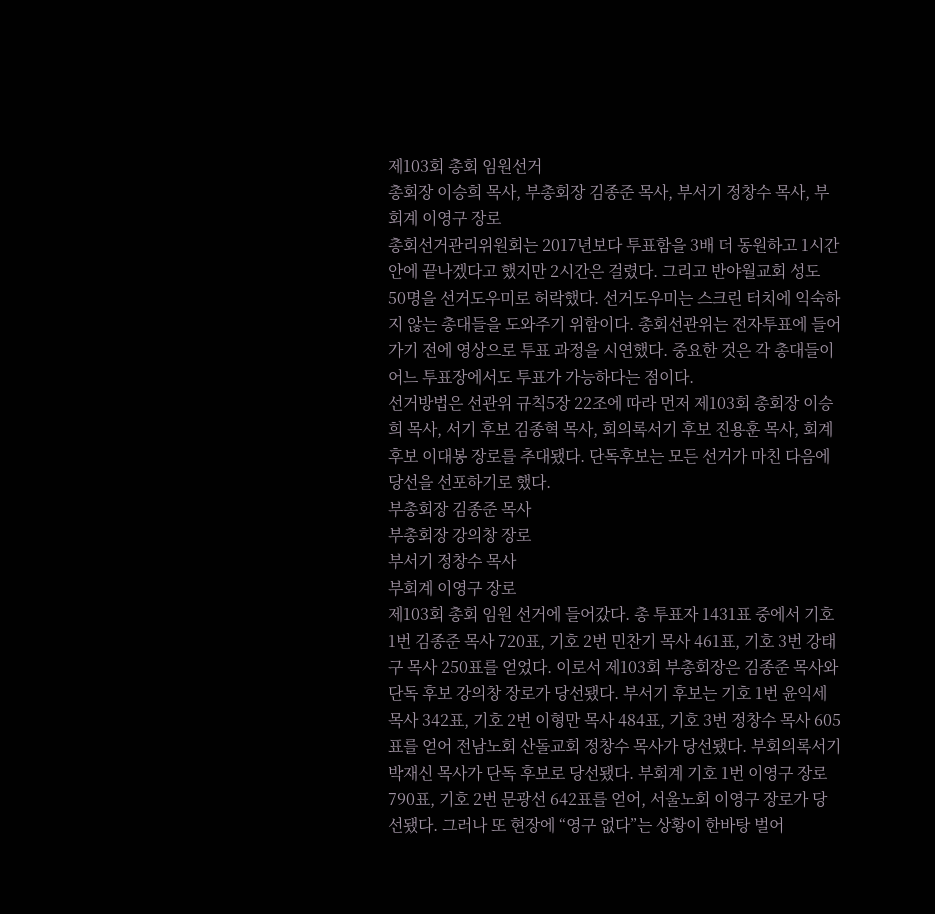제103회 총회 임원선거
총회장 이승희 목사, 부총회장 김종준 목사, 부서기 정창수 목사, 부회계 이영구 장로
총회선거관리위원회는 2017년보다 투표함을 3배 더 동원하고 1시간 안에 끝나겠다고 했지만 2시간은 걸렸다. 그리고 반야월교회 성도 50명을 선거도우미로 허락했다. 선거도우미는 스크린 터치에 익숙하지 않는 총대들을 도와주기 위함이다. 총회선관위는 전자투표에 들어가기 전에 영상으로 투표 과정을 시연했다. 중요한 것은 각 총대들이 어느 투표장에서도 투표가 가능하다는 점이다.
선거방법은 선관위 규칙5장 22조에 따라 먼저 제103회 총회장 이승희 목사, 서기 후보 김종혁 목사, 회의록서기 후보 진용훈 목사, 회계 후보 이대봉 장로를 추대됐다. 단독후보는 모든 선거가 마친 다음에 당선을 선포하기로 했다.
부총회장 김종준 목사
부총회장 강의창 장로
부서기 정창수 목사
부회계 이영구 장로
제103회 총회 임원 선거에 들어갔다. 총 투표자 1431표 중에서 기호 1번 김종준 목사 720표, 기호 2번 민찬기 목사 461표, 기호 3번 강태구 목사 250표를 얻었다. 이로서 제103회 부총회장은 김종준 목사와 단독 후보 강의창 장로가 당선됐다. 부서기 후보는 기호 1번 윤익세 목사 342표, 기호 2번 이형만 목사 484표, 기호 3번 정창수 목사 605표를 얻어 전남노회 산돌교회 정창수 목사가 당선됐다. 부회의록서기 박재신 목사가 단독 후보로 당선됐다. 부회계 기호 1번 이영구 장로 790표, 기호 2번 문광선 642표를 얻어, 서울노회 이영구 장로가 당선됐다. 그러나 또 현장에 “영구 없다”는 상황이 한바탕 벌어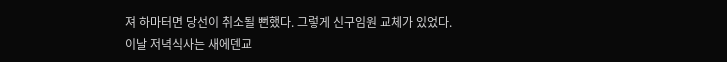져 하마터면 당선이 취소될 뻔했다. 그렇게 신구임원 교체가 있었다.
이날 저녁식사는 새에덴교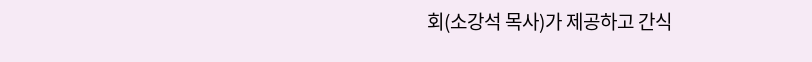회(소강석 목사)가 제공하고 간식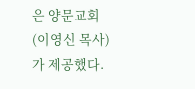은 양문교회(이영신 목사)가 제공했다.